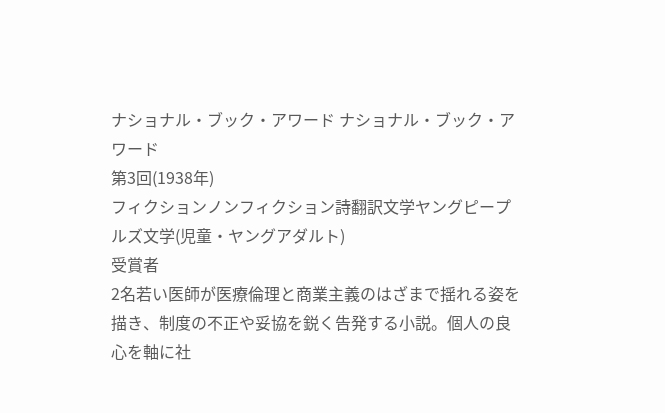ナショナル・ブック・アワード ナショナル・ブック・アワード
第3回(1938年)
フィクションノンフィクション詩翻訳文学ヤングピープルズ文学(児童・ヤングアダルト)
受賞者
2名若い医師が医療倫理と商業主義のはざまで揺れる姿を描き、制度の不正や妥協を鋭く告発する小説。個人の良心を軸に社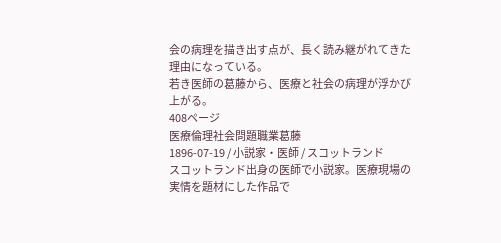会の病理を描き出す点が、長く読み継がれてきた理由になっている。
若き医師の葛藤から、医療と社会の病理が浮かび上がる。
408ページ
医療倫理社会問題職業葛藤
1896-07-19 / 小説家・医師 / スコットランド
スコットランド出身の医師で小説家。医療現場の実情を題材にした作品で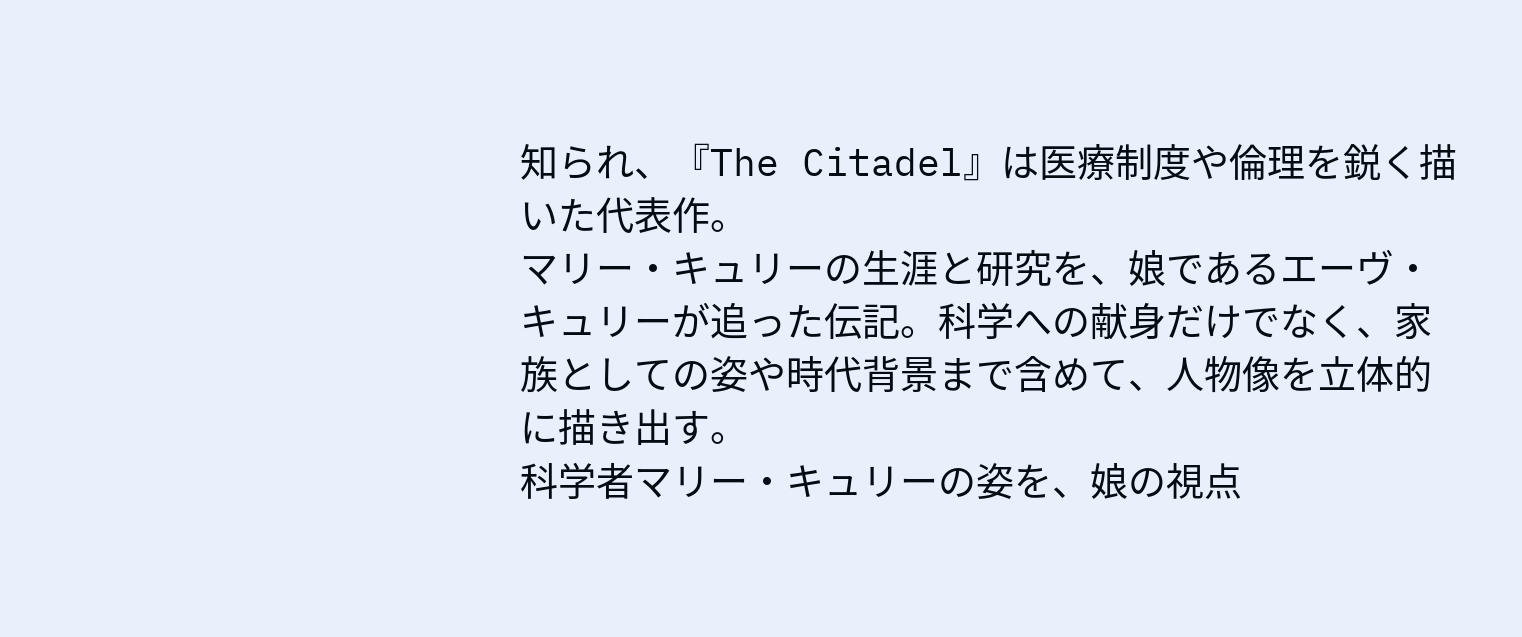知られ、『The Citadel』は医療制度や倫理を鋭く描いた代表作。
マリー・キュリーの生涯と研究を、娘であるエーヴ・キュリーが追った伝記。科学への献身だけでなく、家族としての姿や時代背景まで含めて、人物像を立体的に描き出す。
科学者マリー・キュリーの姿を、娘の視点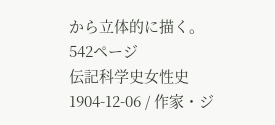から立体的に描く。
542ページ
伝記科学史女性史
1904-12-06 / 作家・ジ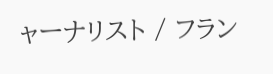ャーナリスト / フラン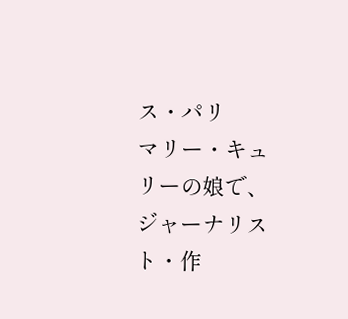ス・パリ
マリー・キュリーの娘で、ジャーナリスト・作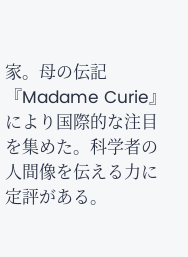家。母の伝記『Madame Curie』により国際的な注目を集めた。科学者の人間像を伝える力に定評がある。